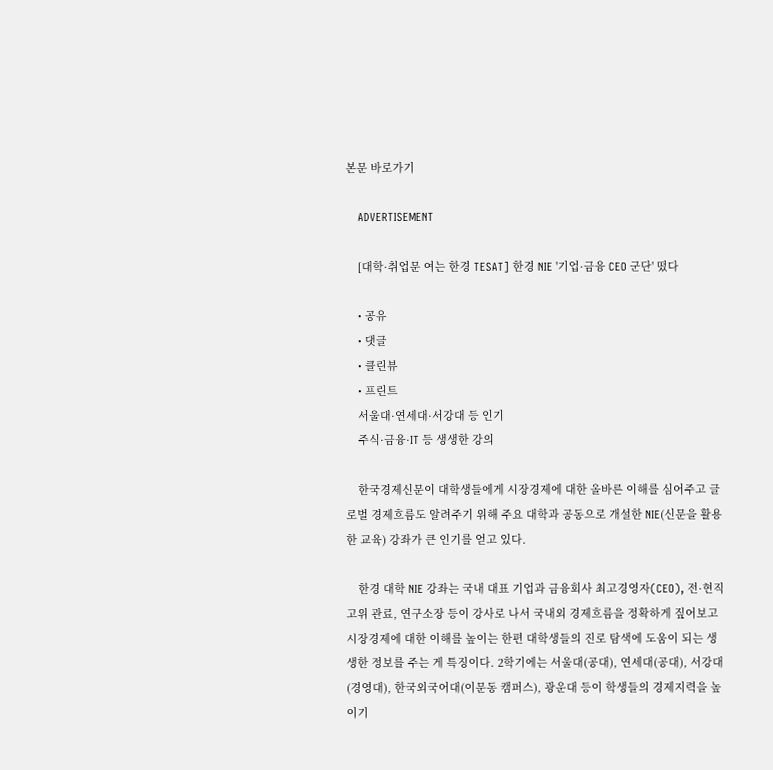본문 바로가기

    ADVERTISEMENT

    [대학·취업문 여는 한경 TESAT] 한경 NIE '기업·금융 CEO 군단' 떴다

    • 공유
    • 댓글
    • 클린뷰
    • 프린트
    서울대·연세대·서강대 등 인기
    주식·금융·IT 등 생생한 강의

    한국경제신문이 대학생들에게 시장경제에 대한 올바른 이해를 심어주고 글로벌 경제흐름도 알려주기 위해 주요 대학과 공동으로 개설한 NIE(신문을 활용한 교육) 강좌가 큰 인기를 얻고 있다.

    한경 대학 NIE 강좌는 국내 대표 기업과 금융회사 최고경영자(CEO), 전·현직 고위 관료, 연구소장 등이 강사로 나서 국내외 경제흐름을 정확하게 짚어보고 시장경제에 대한 이해를 높이는 한편 대학생들의 진로 탐색에 도움이 되는 생생한 정보를 주는 게 특징이다. 2학기에는 서울대(공대), 연세대(공대), 서강대(경영대), 한국외국어대(이문동 캠퍼스), 광운대 등이 학생들의 경제지력을 높이기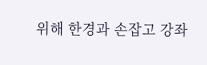위해 한경과 손잡고 강좌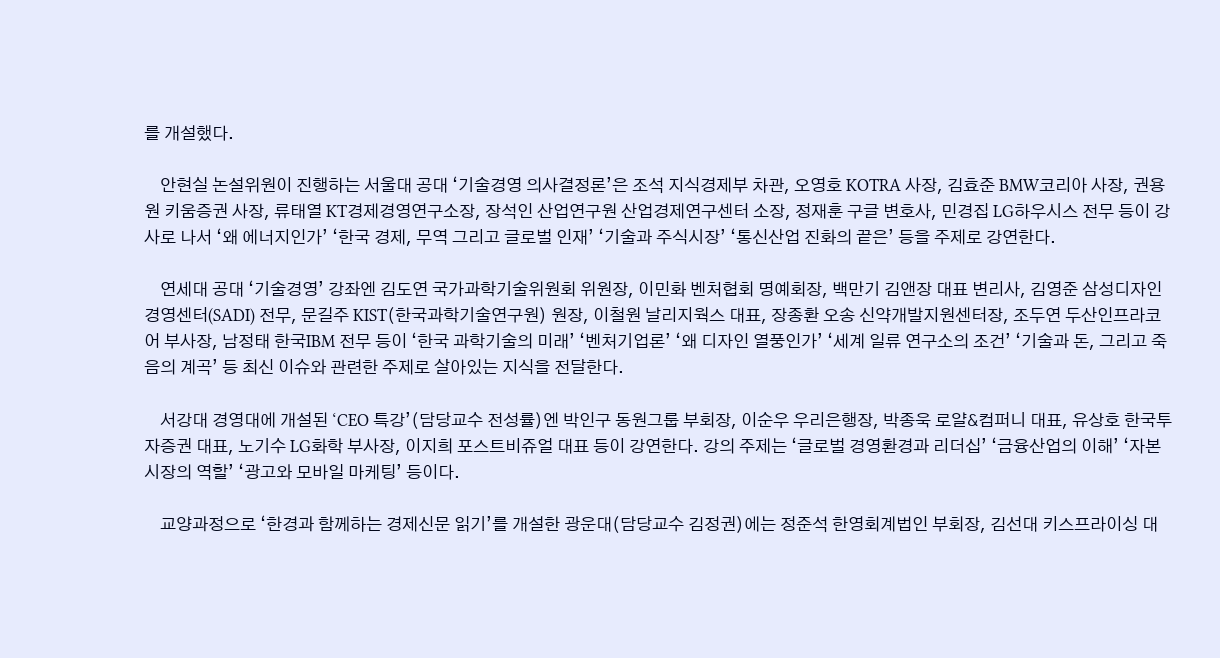를 개설했다.

    안현실 논설위원이 진행하는 서울대 공대 ‘기술경영 의사결정론’은 조석 지식경제부 차관, 오영호 KOTRA 사장, 김효준 BMW코리아 사장, 권용원 키움증권 사장, 류태열 KT경제경영연구소장, 장석인 산업연구원 산업경제연구센터 소장, 정재훈 구글 변호사, 민경집 LG하우시스 전무 등이 강사로 나서 ‘왜 에너지인가’ ‘한국 경제, 무역 그리고 글로벌 인재’ ‘기술과 주식시장’ ‘통신산업 진화의 끝은’ 등을 주제로 강연한다.

    연세대 공대 ‘기술경영’ 강좌엔 김도연 국가과학기술위원회 위원장, 이민화 벤처협회 명예회장, 백만기 김앤장 대표 변리사, 김영준 삼성디자인경영센터(SADI) 전무, 문길주 KIST(한국과학기술연구원) 원장, 이철원 날리지웍스 대표, 장종환 오송 신약개발지원센터장, 조두연 두산인프라코어 부사장, 남정태 한국IBM 전무 등이 ‘한국 과학기술의 미래’ ‘벤처기업론’ ‘왜 디자인 열풍인가’ ‘세계 일류 연구소의 조건’ ‘기술과 돈, 그리고 죽음의 계곡’ 등 최신 이슈와 관련한 주제로 살아있는 지식을 전달한다.

    서강대 경영대에 개설된 ‘CEO 특강’(담당교수 전성률)엔 박인구 동원그룹 부회장, 이순우 우리은행장, 박종욱 로얄&컴퍼니 대표, 유상호 한국투자증권 대표, 노기수 LG화학 부사장, 이지희 포스트비쥬얼 대표 등이 강연한다. 강의 주제는 ‘글로벌 경영환경과 리더십’ ‘금융산업의 이해’ ‘자본시장의 역할’ ‘광고와 모바일 마케팅’ 등이다.

    교양과정으로 ‘한경과 함께하는 경제신문 읽기’를 개설한 광운대(담당교수 김정권)에는 정준석 한영회계법인 부회장, 김선대 키스프라이싱 대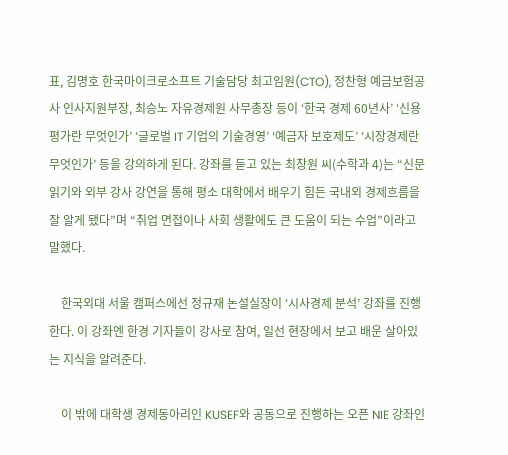표, 김명호 한국마이크로소프트 기술담당 최고임원(CTO), 정찬형 예금보험공사 인사지원부장, 최승노 자유경제원 사무총장 등이 ‘한국 경제 60년사’ ‘신용평가란 무엇인가’ ‘글로벌 IT 기업의 기술경영’ ‘예금자 보호제도’ ‘시장경제란 무엇인가’ 등을 강의하게 된다. 강좌를 듣고 있는 최창원 씨(수학과 4)는 “신문 읽기와 외부 강사 강연을 통해 평소 대학에서 배우기 힘든 국내외 경제흐름을 잘 알게 됐다”며 “취업 면접이나 사회 생활에도 큰 도움이 되는 수업”이라고 말했다.

    한국외대 서울 캠퍼스에선 정규재 논설실장이 ‘시사경제 분석’ 강좌를 진행한다. 이 강좌엔 한경 기자들이 강사로 참여, 일선 현장에서 보고 배운 살아있는 지식을 알려준다.

    이 밖에 대학생 경제동아리인 KUSEF와 공동으로 진행하는 오픈 NIE 강좌인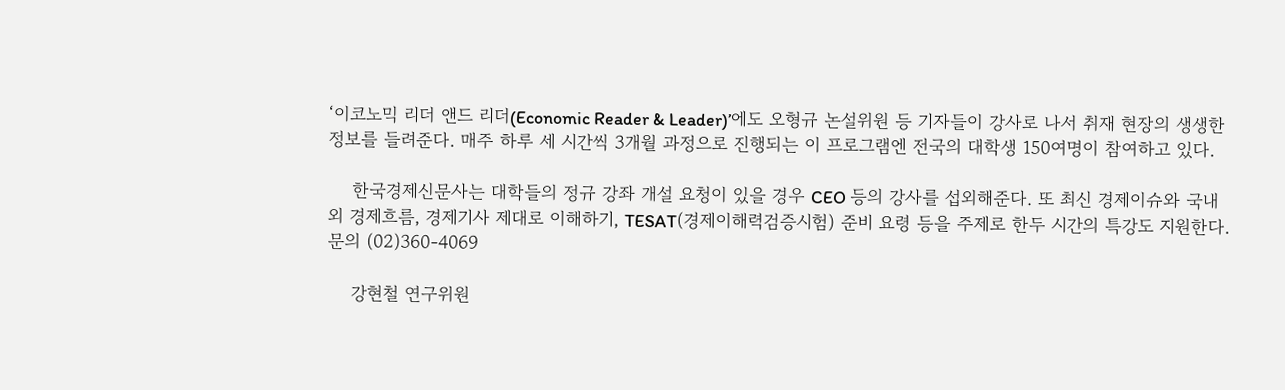‘이코노믹 리더 앤드 리더(Economic Reader & Leader)’에도 오형규 논설위원 등 기자들이 강사로 나서 취재 현장의 생생한 정보를 들려준다. 매주 하루 세 시간씩 3개월 과정으로 진행되는 이 프로그램엔 전국의 대학생 150여명이 참여하고 있다.

    한국경제신문사는 대학들의 정규 강좌 개설 요청이 있을 경우 CEO 등의 강사를 섭외해준다. 또 최신 경제이슈와 국내외 경제흐름, 경제기사 제대로 이해하기, TESAT(경제이해력검증시험) 준비 요령 등을 주제로 한두 시간의 특강도 지원한다. 문의 (02)360-4069

    강현철 연구위원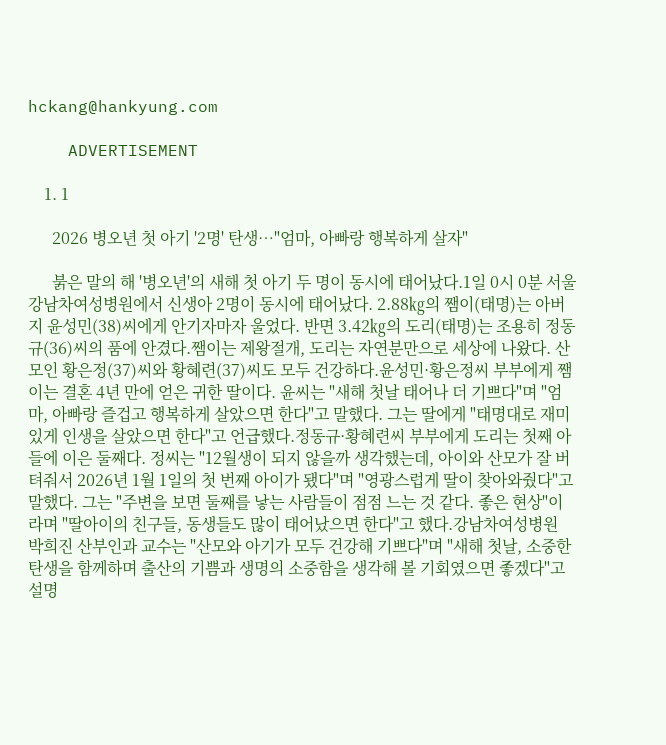hckang@hankyung.com

    ADVERTISEMENT

    1. 1

      2026 병오년 첫 아기 '2명' 탄생…"엄마, 아빠랑 행복하게 살자"

      붉은 말의 해 '병오년'의 새해 첫 아기 두 명이 동시에 태어났다.1일 0시 0분 서울 강남차여성병원에서 신생아 2명이 동시에 태어났다. 2.88㎏의 쨈이(태명)는 아버지 윤성민(38)씨에게 안기자마자 울었다. 반면 3.42㎏의 도리(태명)는 조용히 정동규(36)씨의 품에 안겼다.쨈이는 제왕절개, 도리는 자연분만으로 세상에 나왔다. 산모인 황은정(37)씨와 황혜련(37)씨도 모두 건강하다.윤성민·황은정씨 부부에게 쨈이는 결혼 4년 만에 얻은 귀한 딸이다. 윤씨는 "새해 첫날 태어나 더 기쁘다"며 "엄마, 아빠랑 즐겁고 행복하게 살았으면 한다"고 말했다. 그는 딸에게 "태명대로 재미있게 인생을 살았으면 한다"고 언급했다.정동규·황혜련씨 부부에게 도리는 첫째 아들에 이은 둘째다. 정씨는 "12월생이 되지 않을까 생각했는데, 아이와 산모가 잘 버텨줘서 2026년 1월 1일의 첫 번째 아이가 됐다"며 "영광스럽게 딸이 찾아와줬다"고 말했다. 그는 "주변을 보면 둘째를 낳는 사람들이 점점 느는 것 같다. 좋은 현상"이라며 "딸아이의 친구들, 동생들도 많이 태어났으면 한다"고 했다.강남차여성병원 박희진 산부인과 교수는 "산모와 아기가 모두 건강해 기쁘다"며 "새해 첫날, 소중한 탄생을 함께하며 출산의 기쁨과 생명의 소중함을 생각해 볼 기회였으면 좋겠다"고 설명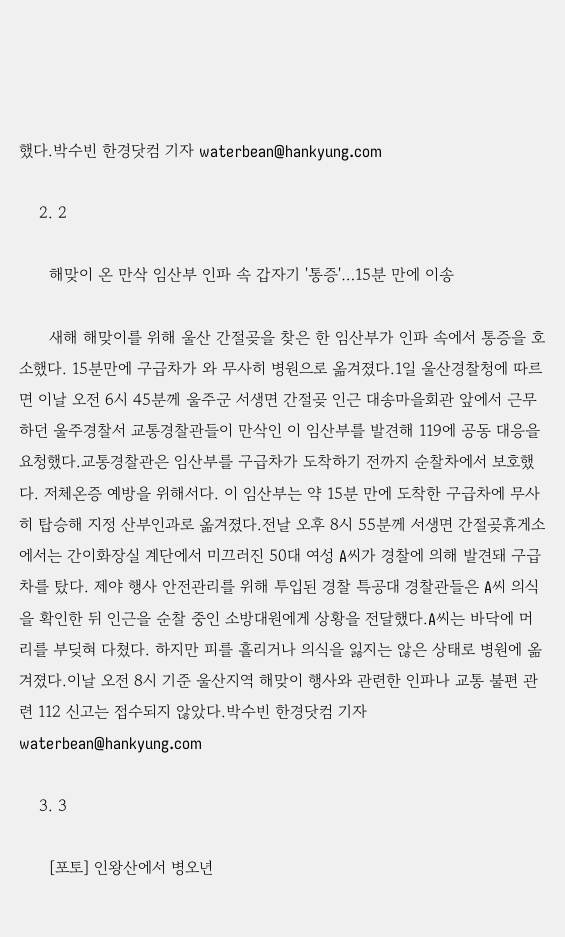했다.박수빈 한경닷컴 기자 waterbean@hankyung.com

    2. 2

      해맞이 온 만삭 임산부 인파 속 갑자기 '통증'…15분 만에 이송

      새해 해맞이를 위해 울산 간절곶을 찾은 한 임산부가 인파 속에서 통증을 호소했다. 15분만에 구급차가 와 무사히 병원으로 옮겨졌다.1일 울산경찰청에 따르면 이날 오전 6시 45분께 울주군 서생면 간절곶 인근 대송마을회관 앞에서 근무하던 울주경찰서 교통경찰관들이 만삭인 이 임산부를 발견해 119에 공동 대응을 요청했다.교통경찰관은 임산부를 구급차가 도착하기 전까지 순찰차에서 보호했다. 저체온증 예방을 위해서다. 이 임산부는 약 15분 만에 도착한 구급차에 무사히 탑승해 지정 산부인과로 옮겨졌다.전날 오후 8시 55분께 서생면 간절곶휴게소에서는 간이화장실 계단에서 미끄러진 50대 여성 A씨가 경찰에 의해 발견돼 구급차를 탔다. 제야 행사 안전관리를 위해 투입된 경찰 특공대 경찰관들은 A씨 의식을 확인한 뒤 인근을 순찰 중인 소방대원에게 상황을 전달했다.A씨는 바닥에 머리를 부딪혀 다쳤다. 하지만 피를 흘리거나 의식을 잃지는 않은 상태로 병원에 옮겨졌다.이날 오전 8시 기준 울산지역 해맞이 행사와 관련한 인파나 교통 불편 관련 112 신고는 접수되지 않았다.박수빈 한경닷컴 기자 waterbean@hankyung.com

    3. 3

      [포토] 인왕산에서 병오년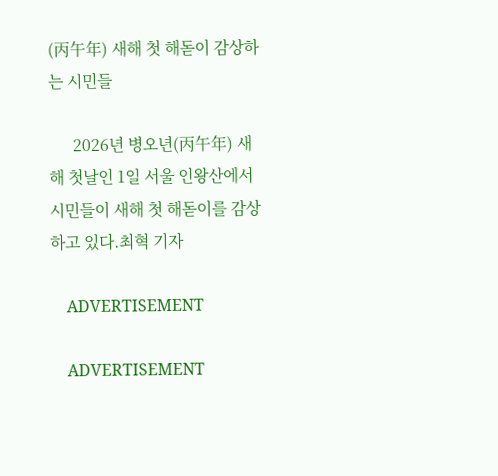(丙午年) 새해 첫 해돋이 감상하는 시민들

      2026년 병오년(丙午年) 새해 첫날인 1일 서울 인왕산에서 시민들이 새해 첫 해돋이를 감상하고 있다.최혁 기자

    ADVERTISEMENT

    ADVERTISEMENT